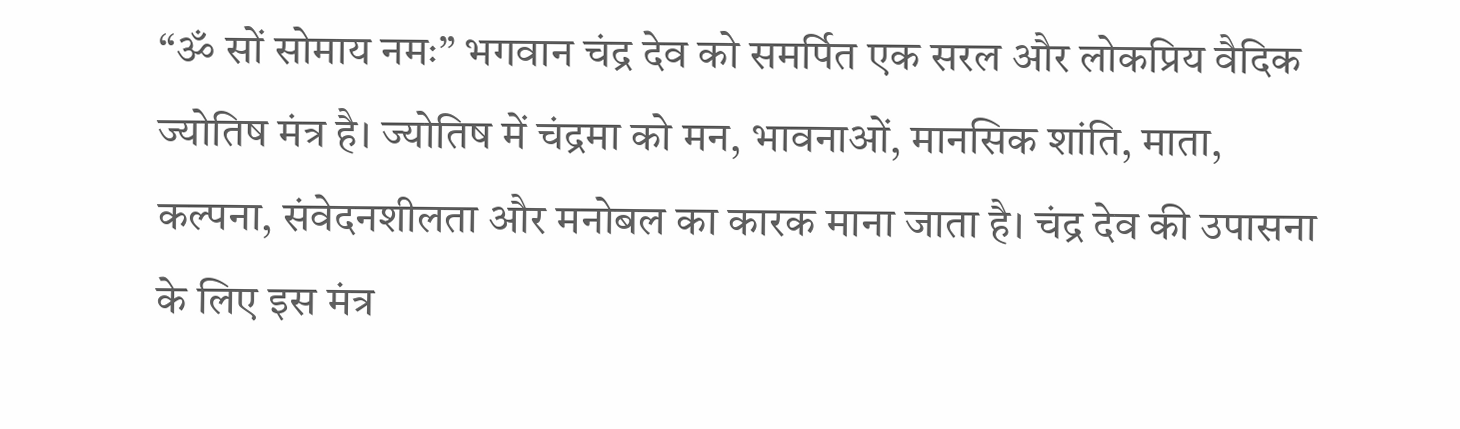“ॐ सों सोमाय नमः” भगवान चंद्र देव को समर्पित एक सरल और लोकप्रिय वैदिक ज्योतिष मंत्र है। ज्योतिष में चंद्रमा को मन, भावनाओं, मानसिक शांति, माता, कल्पना, संवेदनशीलता और मनोबल का कारक माना जाता है। चंद्र देव की उपासना के लिए इस मंत्र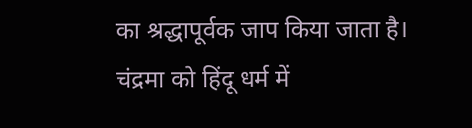का श्रद्धापूर्वक जाप किया जाता है।
चंद्रमा को हिंदू धर्म में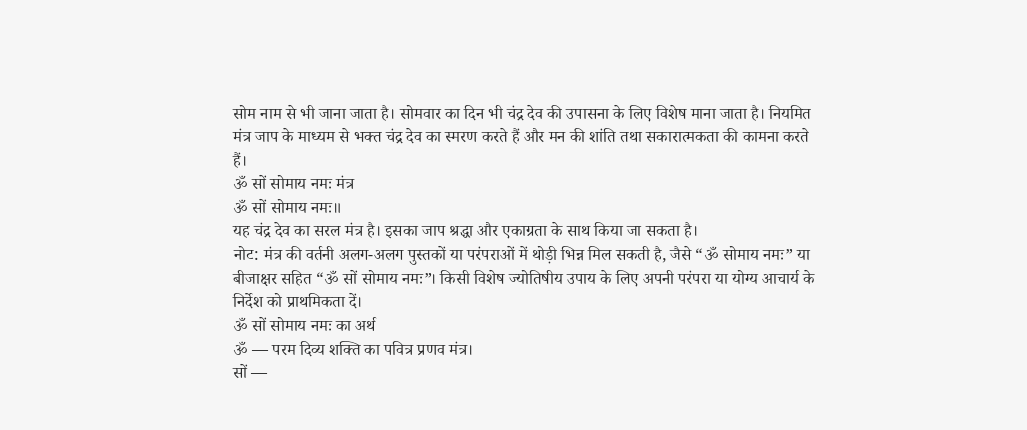सोम नाम से भी जाना जाता है। सोमवार का दिन भी चंद्र देव की उपासना के लिए विशेष माना जाता है। नियमित मंत्र जाप के माध्यम से भक्त चंद्र देव का स्मरण करते हैं और मन की शांति तथा सकारात्मकता की कामना करते हैं।
ॐ सों सोमाय नमः मंत्र
ॐ सों सोमाय नमः॥
यह चंद्र देव का सरल मंत्र है। इसका जाप श्रद्धा और एकाग्रता के साथ किया जा सकता है।
नोट: मंत्र की वर्तनी अलग-अलग पुस्तकों या परंपराओं में थोड़ी भिन्न मिल सकती है, जैसे “ॐ सोमाय नमः” या बीजाक्षर सहित “ॐ सों सोमाय नमः”। किसी विशेष ज्योतिषीय उपाय के लिए अपनी परंपरा या योग्य आचार्य के निर्देश को प्राथमिकता दें।
ॐ सों सोमाय नमः का अर्थ
ॐ — परम दिव्य शक्ति का पवित्र प्रणव मंत्र।
सों —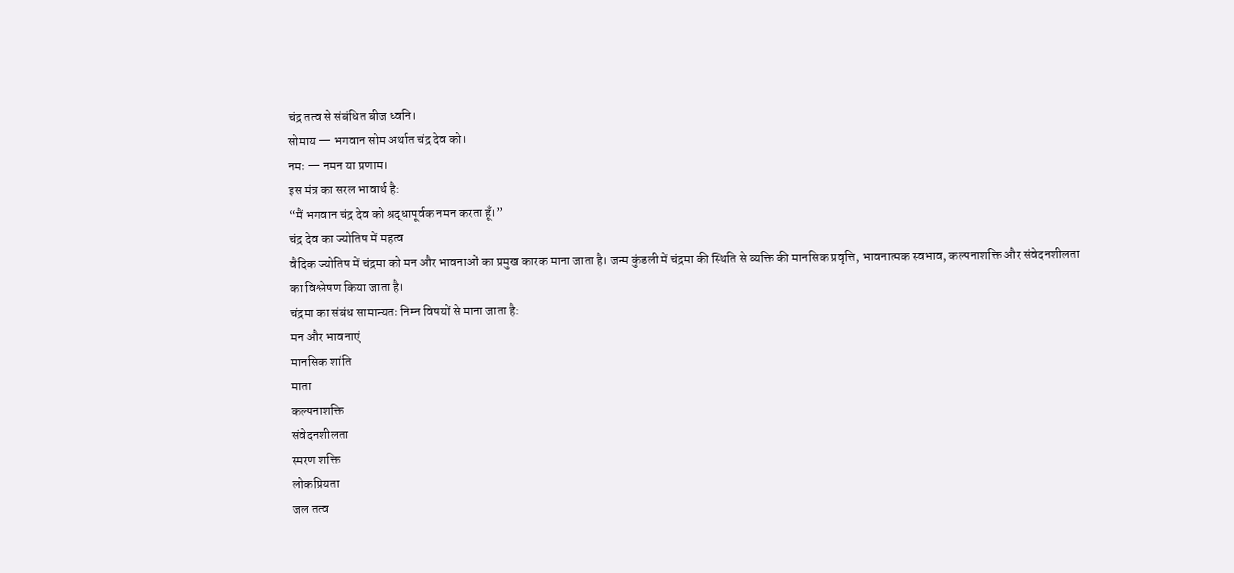चंद्र तत्व से संबंधित बीज ध्वनि।
सोमाय — भगवान सोम अर्थात चंद्र देव को।
नमः — नमन या प्रणाम।
इस मंत्र का सरल भावार्थ है:
“मैं भगवान चंद्र देव को श्रद्धापूर्वक नमन करता हूँ।”
चंद्र देव का ज्योतिष में महत्व
वैदिक ज्योतिष में चंद्रमा को मन और भावनाओं का प्रमुख कारक माना जाता है। जन्म कुंडली में चंद्रमा की स्थिति से व्यक्ति की मानसिक प्रवृत्ति, भावनात्मक स्वभाव, कल्पनाशक्ति और संवेदनशीलता का विश्लेषण किया जाता है।
चंद्रमा का संबंध सामान्यतः निम्न विषयों से माना जाता है:
मन और भावनाएं
मानसिक शांति
माता
कल्पनाशक्ति
संवेदनशीलता
स्मरण शक्ति
लोकप्रियता
जल तत्व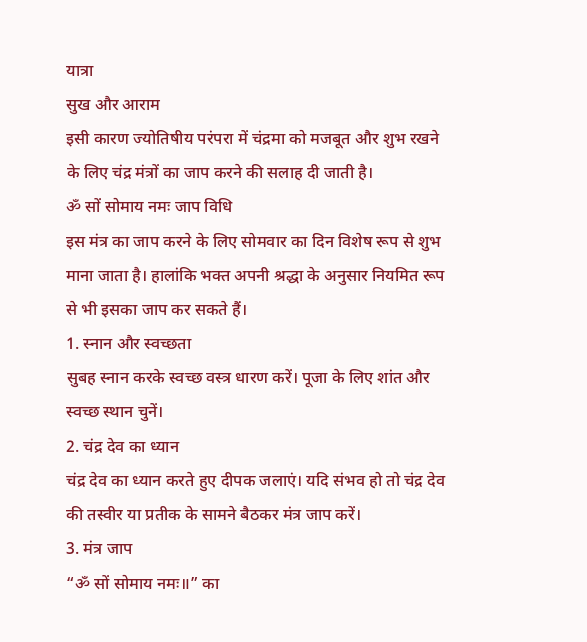यात्रा
सुख और आराम
इसी कारण ज्योतिषीय परंपरा में चंद्रमा को मजबूत और शुभ रखने के लिए चंद्र मंत्रों का जाप करने की सलाह दी जाती है।
ॐ सों सोमाय नमः जाप विधि
इस मंत्र का जाप करने के लिए सोमवार का दिन विशेष रूप से शुभ माना जाता है। हालांकि भक्त अपनी श्रद्धा के अनुसार नियमित रूप से भी इसका जाप कर सकते हैं।
1. स्नान और स्वच्छता
सुबह स्नान करके स्वच्छ वस्त्र धारण करें। पूजा के लिए शांत और स्वच्छ स्थान चुनें।
2. चंद्र देव का ध्यान
चंद्र देव का ध्यान करते हुए दीपक जलाएं। यदि संभव हो तो चंद्र देव की तस्वीर या प्रतीक के सामने बैठकर मंत्र जाप करें।
3. मंत्र जाप
“ॐ सों सोमाय नमः॥” का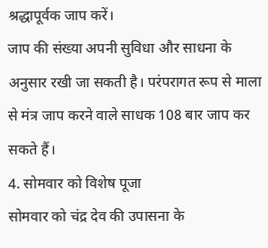श्रद्धापूर्वक जाप करें।
जाप की संख्या अपनी सुविधा और साधना के अनुसार रखी जा सकती है। परंपरागत रूप से माला से मंत्र जाप करने वाले साधक 108 बार जाप कर सकते हैं।
4. सोमवार को विशेष पूजा
सोमवार को चंद्र देव की उपासना के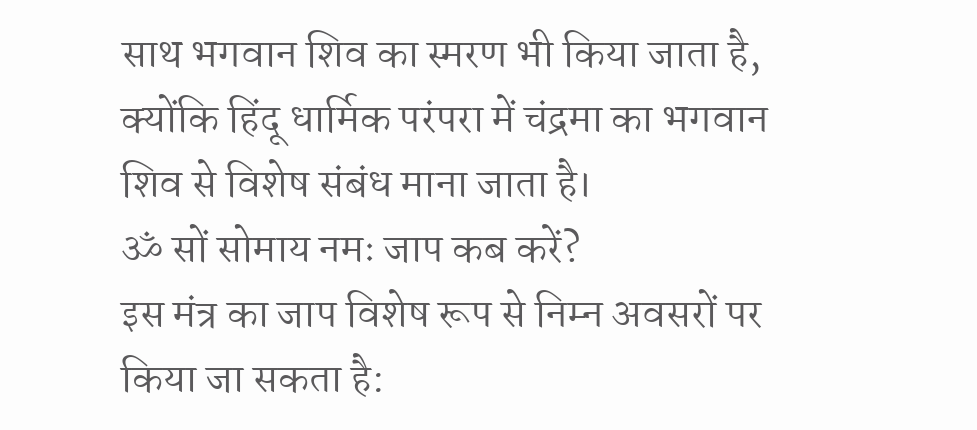साथ भगवान शिव का स्मरण भी किया जाता है, क्योंकि हिंदू धार्मिक परंपरा में चंद्रमा का भगवान शिव से विशेष संबंध माना जाता है।
ॐ सों सोमाय नमः जाप कब करें?
इस मंत्र का जाप विशेष रूप से निम्न अवसरों पर किया जा सकता है: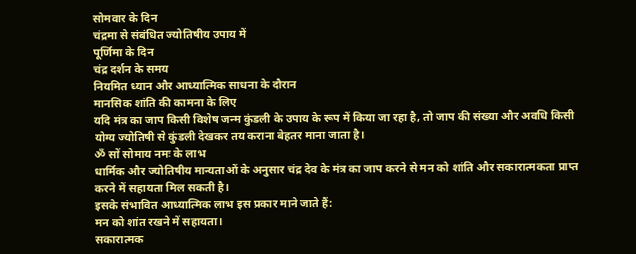सोमवार के दिन
चंद्रमा से संबंधित ज्योतिषीय उपाय में
पूर्णिमा के दिन
चंद्र दर्शन के समय
नियमित ध्यान और आध्यात्मिक साधना के दौरान
मानसिक शांति की कामना के लिए
यदि मंत्र का जाप किसी विशेष जन्म कुंडली के उपाय के रूप में किया जा रहा है, तो जाप की संख्या और अवधि किसी योग्य ज्योतिषी से कुंडली देखकर तय कराना बेहतर माना जाता है।
ॐ सों सोमाय नमः के लाभ
धार्मिक और ज्योतिषीय मान्यताओं के अनुसार चंद्र देव के मंत्र का जाप करने से मन को शांति और सकारात्मकता प्राप्त करने में सहायता मिल सकती है।
इसके संभावित आध्यात्मिक लाभ इस प्रकार माने जाते हैं:
मन को शांत रखने में सहायता।
सकारात्मक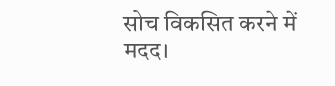सोच विकसित करने में मदद।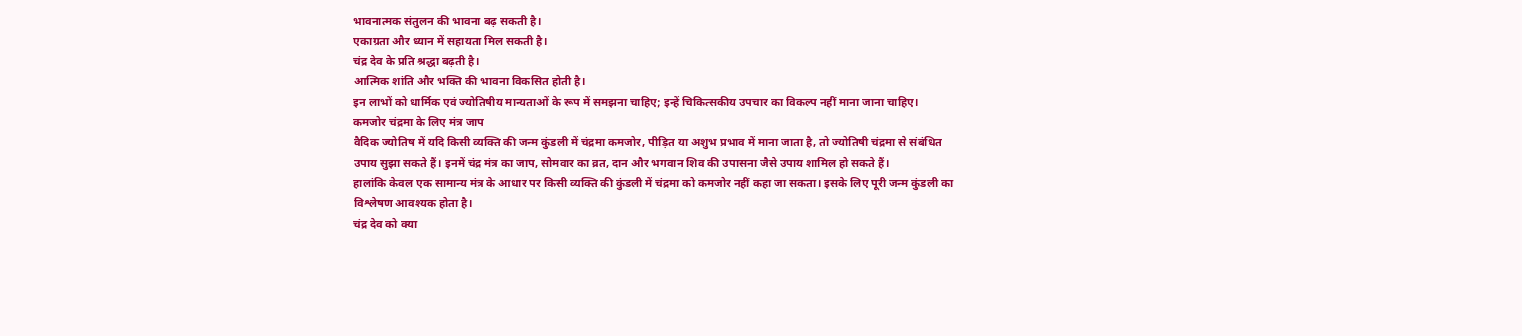भावनात्मक संतुलन की भावना बढ़ सकती है।
एकाग्रता और ध्यान में सहायता मिल सकती है।
चंद्र देव के प्रति श्रद्धा बढ़ती है।
आत्मिक शांति और भक्ति की भावना विकसित होती है।
इन लाभों को धार्मिक एवं ज्योतिषीय मान्यताओं के रूप में समझना चाहिए; इन्हें चिकित्सकीय उपचार का विकल्प नहीं माना जाना चाहिए।
कमजोर चंद्रमा के लिए मंत्र जाप
वैदिक ज्योतिष में यदि किसी व्यक्ति की जन्म कुंडली में चंद्रमा कमजोर, पीड़ित या अशुभ प्रभाव में माना जाता है, तो ज्योतिषी चंद्रमा से संबंधित उपाय सुझा सकते हैं। इनमें चंद्र मंत्र का जाप, सोमवार का व्रत, दान और भगवान शिव की उपासना जैसे उपाय शामिल हो सकते हैं।
हालांकि केवल एक सामान्य मंत्र के आधार पर किसी व्यक्ति की कुंडली में चंद्रमा को कमजोर नहीं कहा जा सकता। इसके लिए पूरी जन्म कुंडली का विश्लेषण आवश्यक होता है।
चंद्र देव को क्या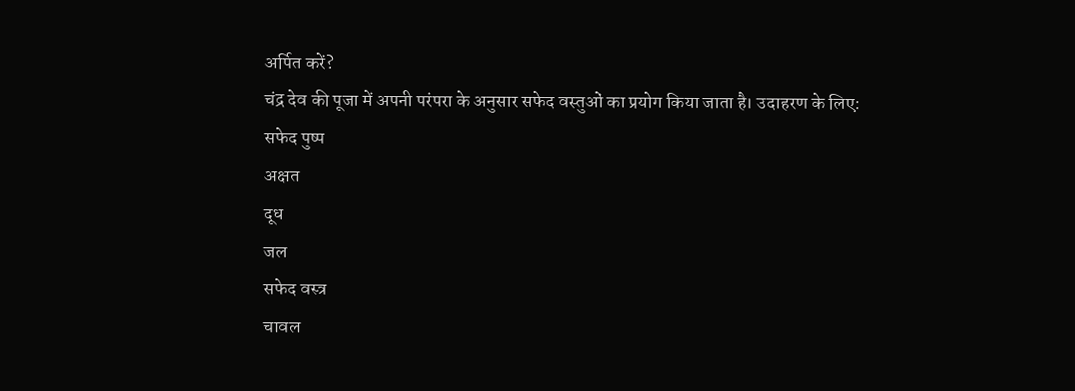अर्पित करें?
चंद्र देव की पूजा में अपनी परंपरा के अनुसार सफेद वस्तुओं का प्रयोग किया जाता है। उदाहरण के लिए:
सफेद पुष्प
अक्षत
दूध
जल
सफेद वस्त्र
चावल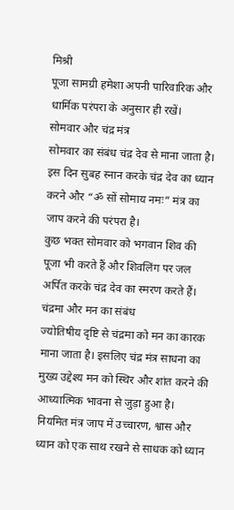मिश्री
पूजा सामग्री हमेशा अपनी पारिवारिक और धार्मिक परंपरा के अनुसार ही रखें।
सोमवार और चंद्र मंत्र
सोमवार का संबंध चंद्र देव से माना जाता है। इस दिन सुबह स्नान करके चंद्र देव का ध्यान करने और “ॐ सों सोमाय नमः” मंत्र का जाप करने की परंपरा है।
कुछ भक्त सोमवार को भगवान शिव की पूजा भी करते हैं और शिवलिंग पर जल अर्पित करके चंद्र देव का स्मरण करते हैं।
चंद्रमा और मन का संबंध
ज्योतिषीय दृष्टि से चंद्रमा को मन का कारक माना जाता है। इसलिए चंद्र मंत्र साधना का मुख्य उद्देश्य मन को स्थिर और शांत करने की आध्यात्मिक भावना से जुड़ा हुआ है।
नियमित मंत्र जाप में उच्चारण, श्वास और ध्यान को एक साथ रखने से साधक को ध्यान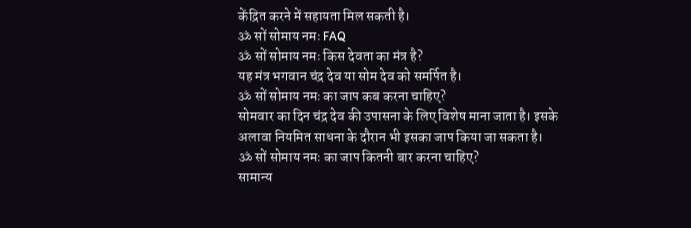केंद्रित करने में सहायता मिल सकती है।
ॐ सों सोमाय नमः FAQ
ॐ सों सोमाय नमः किस देवता का मंत्र है?
यह मंत्र भगवान चंद्र देव या सोम देव को समर्पित है।
ॐ सों सोमाय नमः का जाप कब करना चाहिए?
सोमवार का दिन चंद्र देव की उपासना के लिए विशेष माना जाता है। इसके अलावा नियमित साधना के दौरान भी इसका जाप किया जा सकता है।
ॐ सों सोमाय नमः का जाप कितनी बार करना चाहिए?
सामान्य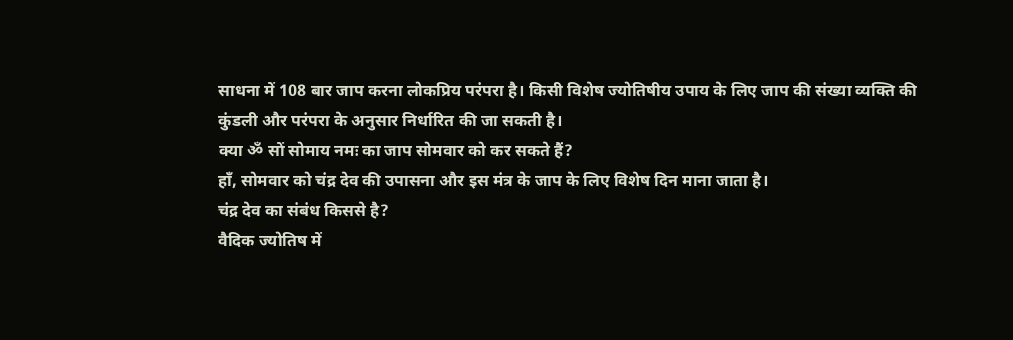साधना में 108 बार जाप करना लोकप्रिय परंपरा है। किसी विशेष ज्योतिषीय उपाय के लिए जाप की संख्या व्यक्ति की कुंडली और परंपरा के अनुसार निर्धारित की जा सकती है।
क्या ॐ सों सोमाय नमः का जाप सोमवार को कर सकते हैं?
हाँ, सोमवार को चंद्र देव की उपासना और इस मंत्र के जाप के लिए विशेष दिन माना जाता है।
चंद्र देव का संबंध किससे है?
वैदिक ज्योतिष में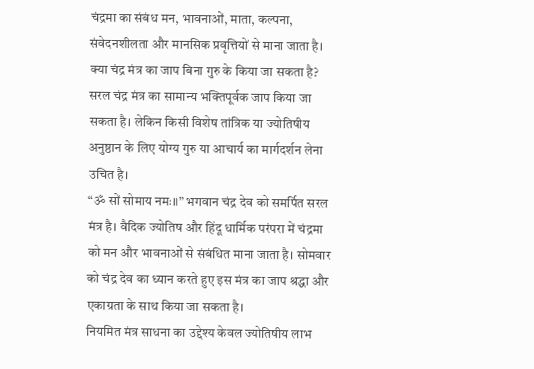चंद्रमा का संबंध मन, भावनाओं, माता, कल्पना, संवेदनशीलता और मानसिक प्रवृत्तियों से माना जाता है।
क्या चंद्र मंत्र का जाप बिना गुरु के किया जा सकता है?
सरल चंद्र मंत्र का सामान्य भक्तिपूर्वक जाप किया जा सकता है। लेकिन किसी विशेष तांत्रिक या ज्योतिषीय अनुष्ठान के लिए योग्य गुरु या आचार्य का मार्गदर्शन लेना उचित है।
“ॐ सों सोमाय नमः॥” भगवान चंद्र देव को समर्पित सरल मंत्र है। वैदिक ज्योतिष और हिंदू धार्मिक परंपरा में चंद्रमा को मन और भावनाओं से संबंधित माना जाता है। सोमवार को चंद्र देव का ध्यान करते हुए इस मंत्र का जाप श्रद्धा और एकाग्रता के साथ किया जा सकता है।
नियमित मंत्र साधना का उद्देश्य केवल ज्योतिषीय लाभ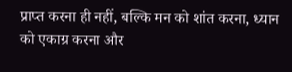प्राप्त करना ही नहीं, बल्कि मन को शांत करना, ध्यान को एकाग्र करना और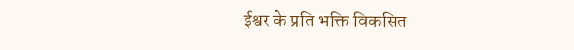ईश्वर के प्रति भक्ति विकसित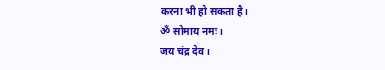करना भी हो सकता है।
ॐ सोमाय नमः।
जय चंद्र देव।